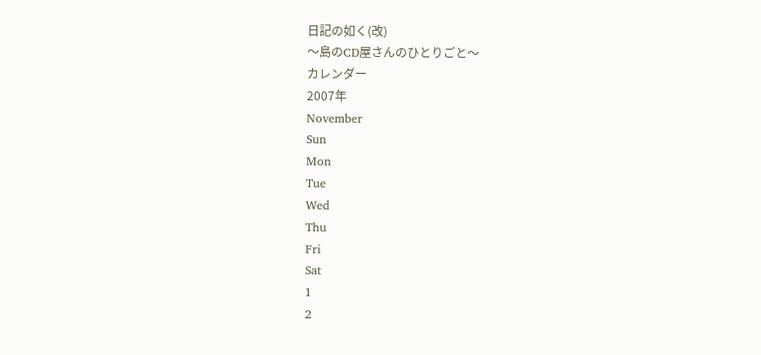日記の如く(改)
〜島のCD屋さんのひとりごと〜
カレンダー
2007年
November
Sun
Mon
Tue
Wed
Thu
Fri
Sat
1
2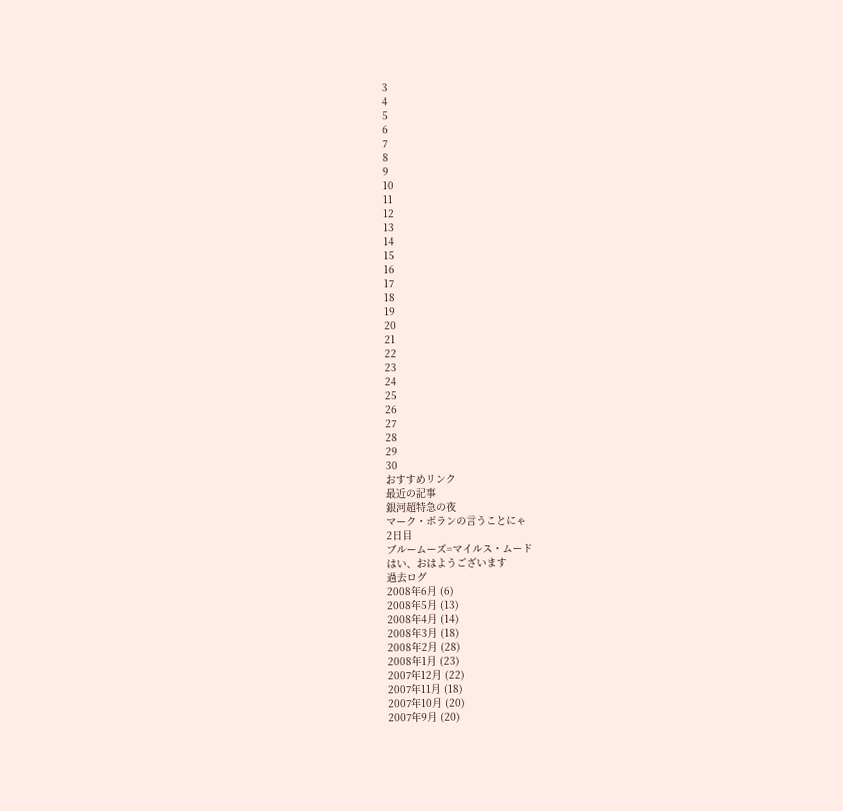3
4
5
6
7
8
9
10
11
12
13
14
15
16
17
18
19
20
21
22
23
24
25
26
27
28
29
30
おすすめリンク
最近の記事
銀河超特急の夜
マーク・ボランの言うことにゃ
2日目
ブルームーズ=マイルス・ムード
はい、おはようございます
過去ログ
2008年6月 (6)
2008年5月 (13)
2008年4月 (14)
2008年3月 (18)
2008年2月 (28)
2008年1月 (23)
2007年12月 (22)
2007年11月 (18)
2007年10月 (20)
2007年9月 (20)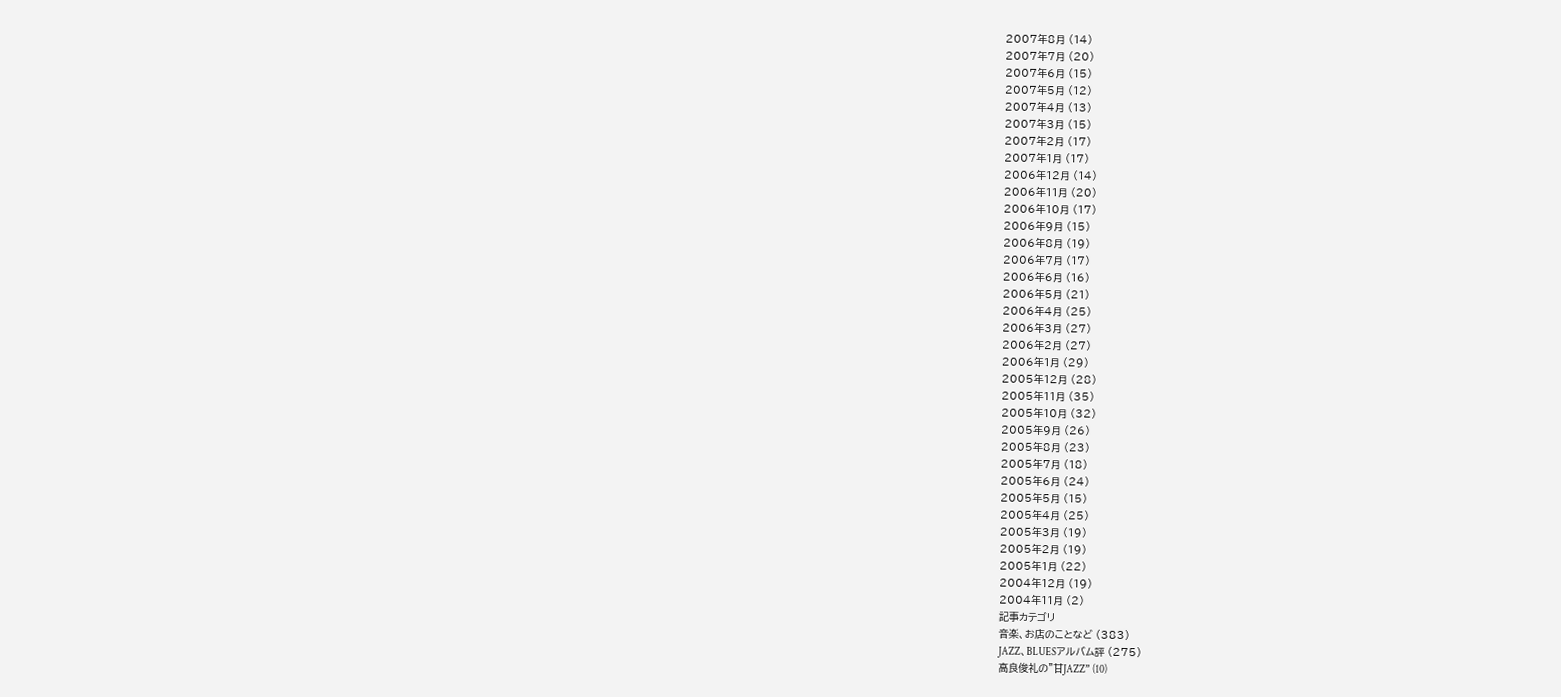2007年8月 (14)
2007年7月 (20)
2007年6月 (15)
2007年5月 (12)
2007年4月 (13)
2007年3月 (15)
2007年2月 (17)
2007年1月 (17)
2006年12月 (14)
2006年11月 (20)
2006年10月 (17)
2006年9月 (15)
2006年8月 (19)
2006年7月 (17)
2006年6月 (16)
2006年5月 (21)
2006年4月 (25)
2006年3月 (27)
2006年2月 (27)
2006年1月 (29)
2005年12月 (28)
2005年11月 (35)
2005年10月 (32)
2005年9月 (26)
2005年8月 (23)
2005年7月 (18)
2005年6月 (24)
2005年5月 (15)
2005年4月 (25)
2005年3月 (19)
2005年2月 (19)
2005年1月 (22)
2004年12月 (19)
2004年11月 (2)
記事カテゴリ
音楽、お店のことなど (383)
JAZZ、BLUESアルバム評 (275)
高良俊礼の”甘JAZZ” (10)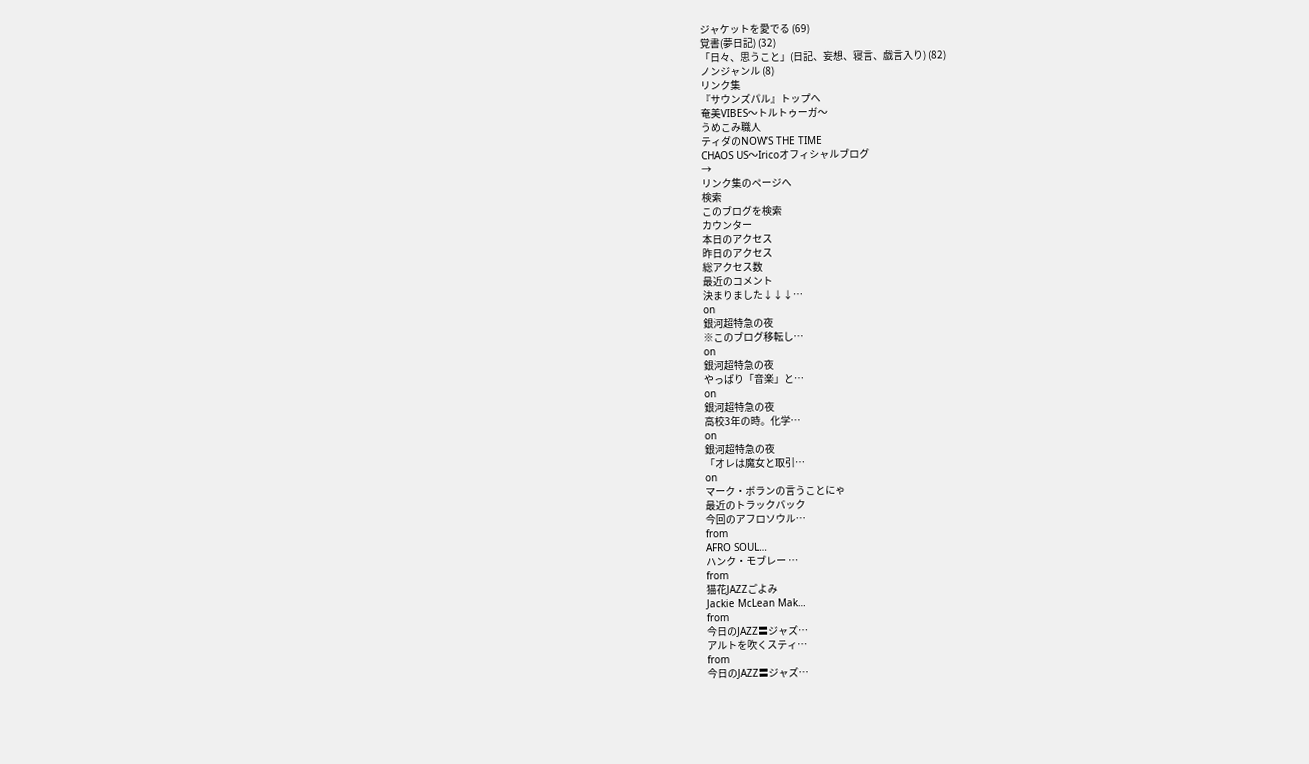ジャケットを愛でる (69)
覚書(夢日記) (32)
「日々、思うこと」(日記、妄想、寝言、戯言入り) (82)
ノンジャンル (8)
リンク集
『サウンズパル』トップへ
奄美VIBES〜トルトゥーガ〜
うめこみ職人
ティダのNOW’S THE TIME
CHAOS US〜Iricoオフィシャルブログ
→
リンク集のページへ
検索
このブログを検索
カウンター
本日のアクセス
昨日のアクセス
総アクセス数
最近のコメント
決まりました↓↓↓…
on
銀河超特急の夜
※このブログ移転し…
on
銀河超特急の夜
やっぱり「音楽」と…
on
銀河超特急の夜
高校3年の時。化学…
on
銀河超特急の夜
「オレは魔女と取引…
on
マーク・ボランの言うことにゃ
最近のトラックバック
今回のアフロソウル…
from
AFRO SOUL…
ハンク・モブレー …
from
猫花JAZZごよみ
Jackie McLean Mak…
from
今日のJAZZ〓ジャズ…
アルトを吹くスティ…
from
今日のJAZZ〓ジャズ…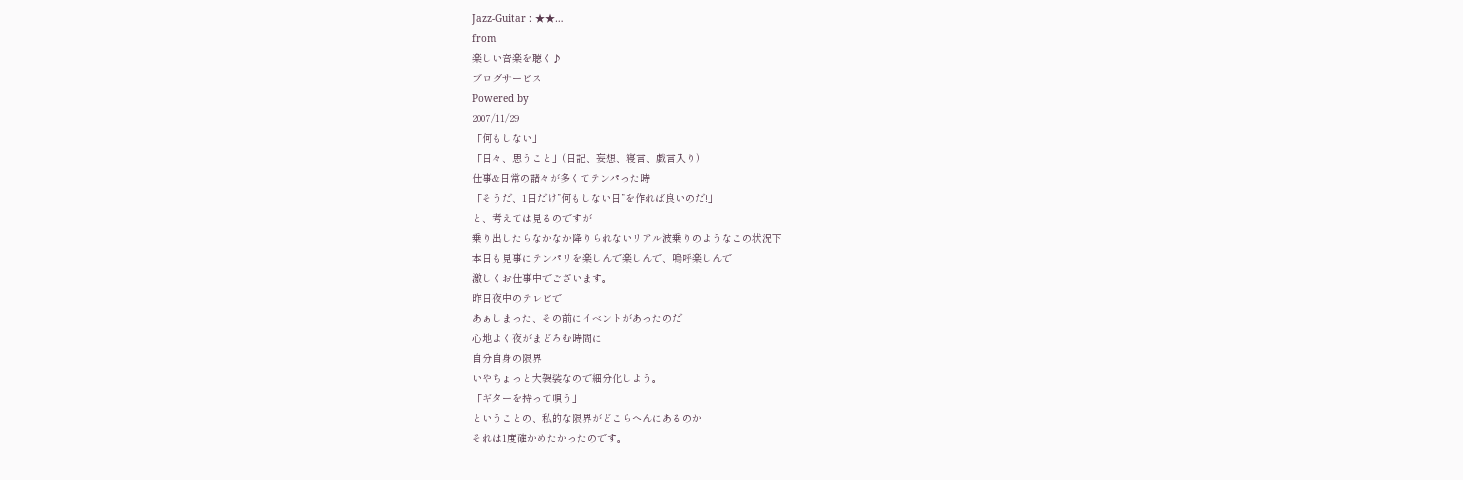Jazz-Guitar : ★★…
from
楽しい音楽を聴く♪
ブログサービス
Powered by
2007/11/29
「何もしない」
「日々、思うこと」(日記、妄想、寝言、戯言入り)
仕事&日常の諸々が多くてテンパった時
「そうだ、1日だけ”何もしない日”を作れば良いのだ!」
と、考えては見るのですが
乗り出したらなかなか降りられないリアル波乗りのようなこの状況下
本日も見事にテンパリを楽しんで楽しんで、嗚呼楽しんで
激しくお仕事中でございます。
昨日夜中のテレビで
あぁしまった、その前にイベントがあったのだ
心地よく夜がまどろむ時間に
自分自身の限界
いやちょっと大袈裟なので細分化しよう。
「ギターを持って唄う」
ということの、私的な限界がどこらへんにあるのか
それは1度確かめたかったのです。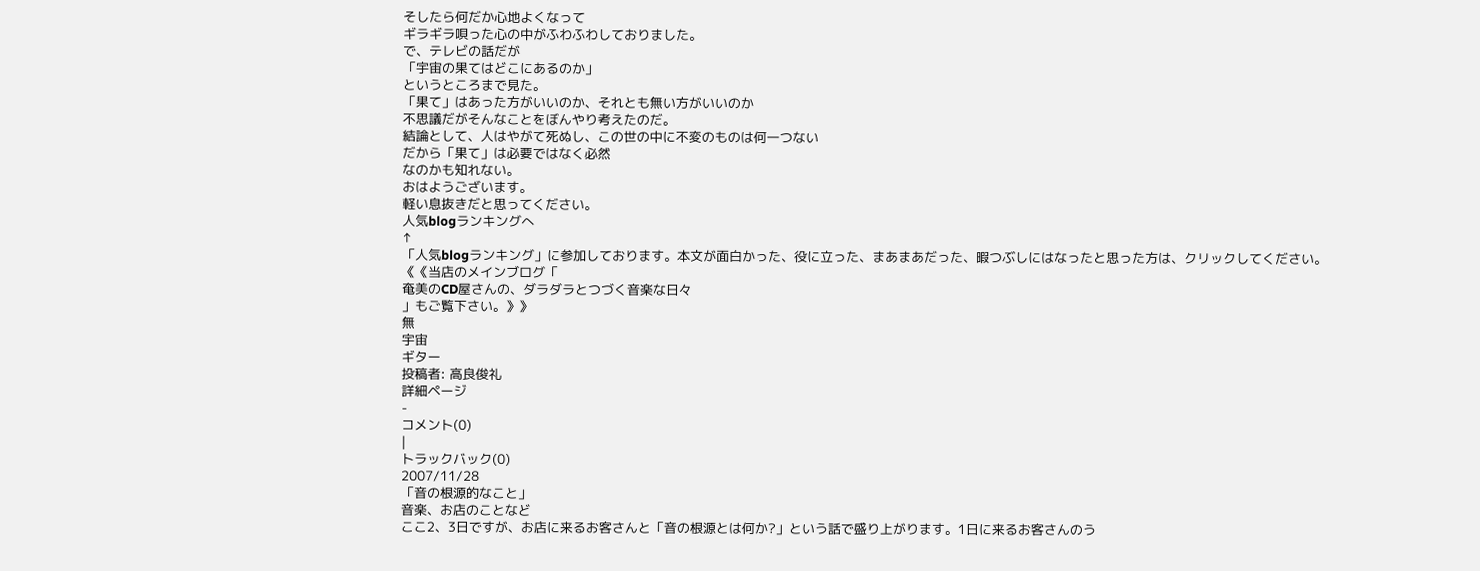そしたら何だか心地よくなって
ギラギラ唄った心の中がふわふわしておりました。
で、テレビの話だが
「宇宙の果てはどこにあるのか」
というところまで見た。
「果て」はあった方がいいのか、それとも無い方がいいのか
不思議だがそんなことをぼんやり考えたのだ。
結論として、人はやがて死ぬし、この世の中に不変のものは何一つない
だから「果て」は必要ではなく必然
なのかも知れない。
おはようございます。
軽い息抜きだと思ってください。
人気blogランキングへ
↑
「人気blogランキング」に参加しております。本文が面白かった、役に立った、まあまあだった、暇つぶしにはなったと思った方は、クリックしてください。
《《当店のメインブログ「
奄美のCD屋さんの、ダラダラとつづく音楽な日々
」もご覧下さい。》》
無
宇宙
ギター
投稿者: 高良俊礼
詳細ページ
-
コメント(0)
|
トラックバック(0)
2007/11/28
「音の根源的なこと」
音楽、お店のことなど
ここ2、3日ですが、お店に来るお客さんと「音の根源とは何か?」という話で盛り上がります。1日に来るお客さんのう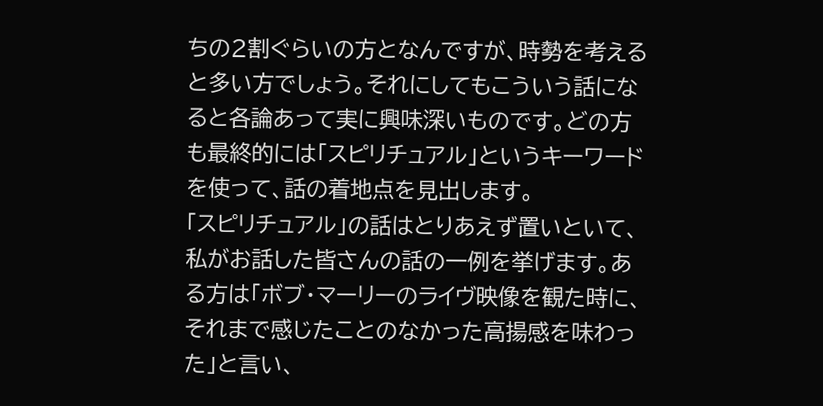ちの2割ぐらいの方となんですが、時勢を考えると多い方でしょう。それにしてもこういう話になると各論あって実に興味深いものです。どの方も最終的には「スピリチュアル」というキーワードを使って、話の着地点を見出します。
「スピリチュアル」の話はとりあえず置いといて、私がお話した皆さんの話の一例を挙げます。ある方は「ボブ・マーリーのライヴ映像を観た時に、それまで感じたことのなかった高揚感を味わった」と言い、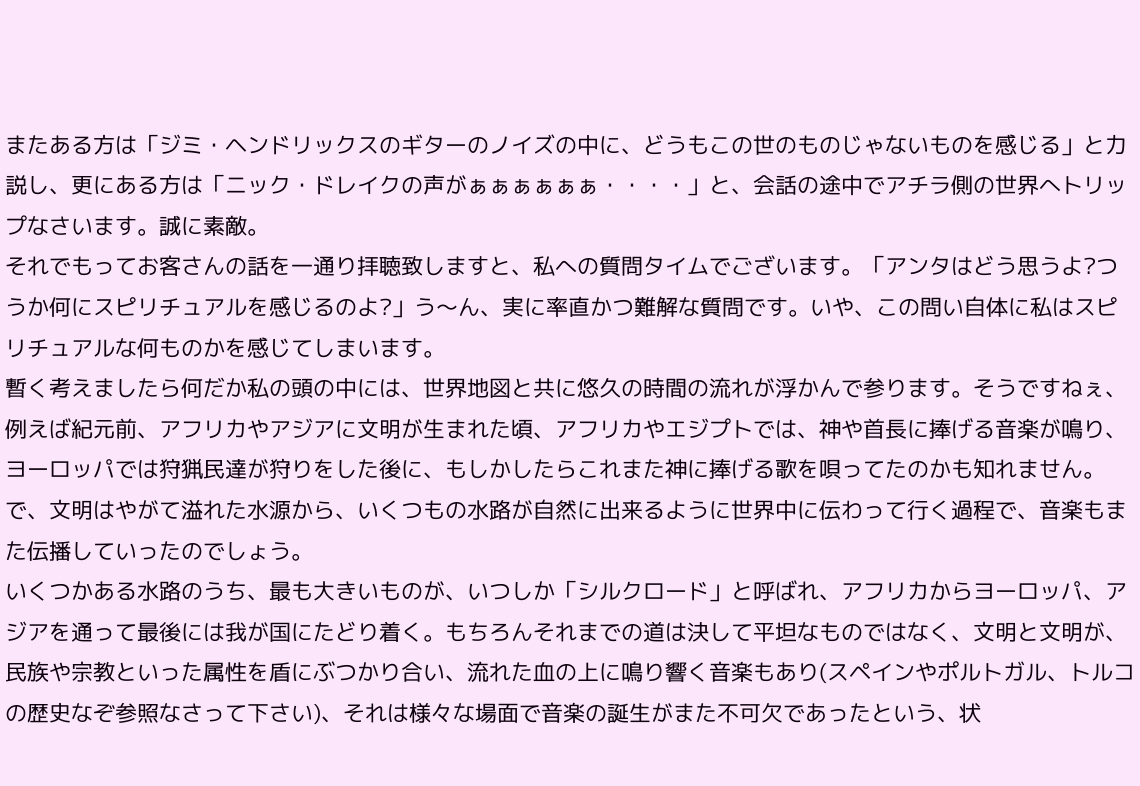またある方は「ジミ・ヘンドリックスのギターのノイズの中に、どうもこの世のものじゃないものを感じる」と力説し、更にある方は「ニック・ドレイクの声がぁぁぁぁぁぁ・・・・」と、会話の途中でアチラ側の世界へトリップなさいます。誠に素敵。
それでもってお客さんの話を一通り拝聴致しますと、私への質問タイムでございます。「アンタはどう思うよ?つうか何にスピリチュアルを感じるのよ?」う〜ん、実に率直かつ難解な質問です。いや、この問い自体に私はスピリチュアルな何ものかを感じてしまいます。
暫く考えましたら何だか私の頭の中には、世界地図と共に悠久の時間の流れが浮かんで参ります。そうですねぇ、例えば紀元前、アフリカやアジアに文明が生まれた頃、アフリカやエジプトでは、神や首長に捧げる音楽が鳴り、ヨーロッパでは狩猟民達が狩りをした後に、もしかしたらこれまた神に捧げる歌を唄ってたのかも知れません。で、文明はやがて溢れた水源から、いくつもの水路が自然に出来るように世界中に伝わって行く過程で、音楽もまた伝播していったのでしょう。
いくつかある水路のうち、最も大きいものが、いつしか「シルクロード」と呼ばれ、アフリカからヨーロッパ、アジアを通って最後には我が国にたどり着く。もちろんそれまでの道は決して平坦なものではなく、文明と文明が、民族や宗教といった属性を盾にぶつかり合い、流れた血の上に鳴り響く音楽もあり(スペインやポルトガル、トルコの歴史なぞ参照なさって下さい)、それは様々な場面で音楽の誕生がまた不可欠であったという、状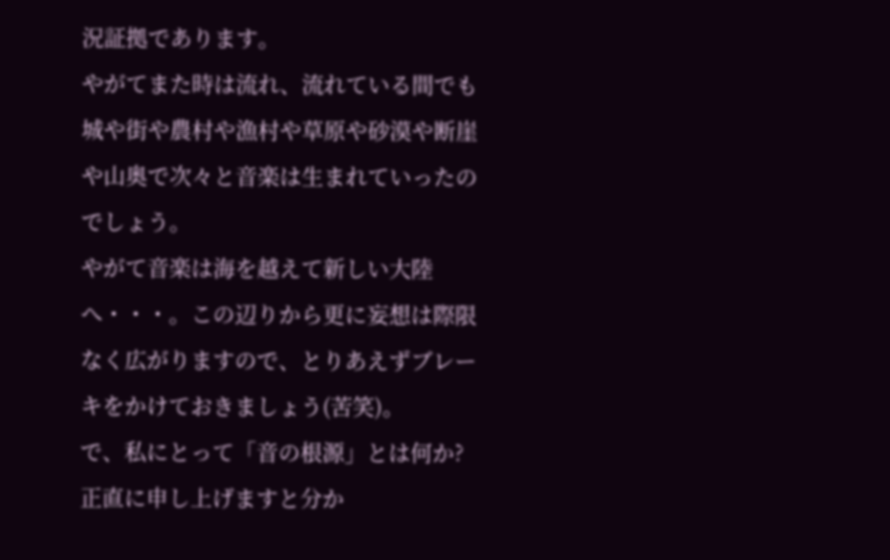況証拠であります。
やがてまた時は流れ、流れている間でも城や街や農村や漁村や草原や砂漠や断崖や山奥で次々と音楽は生まれていったのでしょう。
やがて音楽は海を越えて新しい大陸へ・・・。この辺りから更に妄想は際限なく広がりますので、とりあえずブレーキをかけておきましょう(苦笑)。
で、私にとって「音の根源」とは何か?正直に申し上げますと分か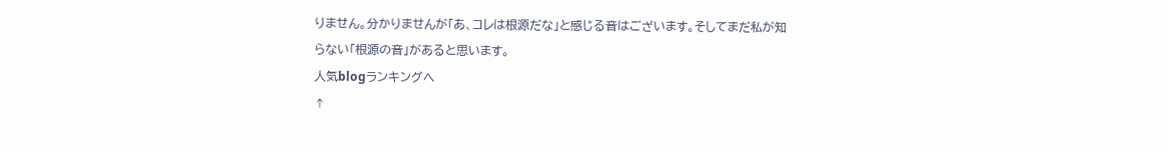りません。分かりませんが「あ、コレは根源だな」と感じる音はございます。そしてまだ私が知らない「根源の音」があると思います。
人気blogランキングへ
↑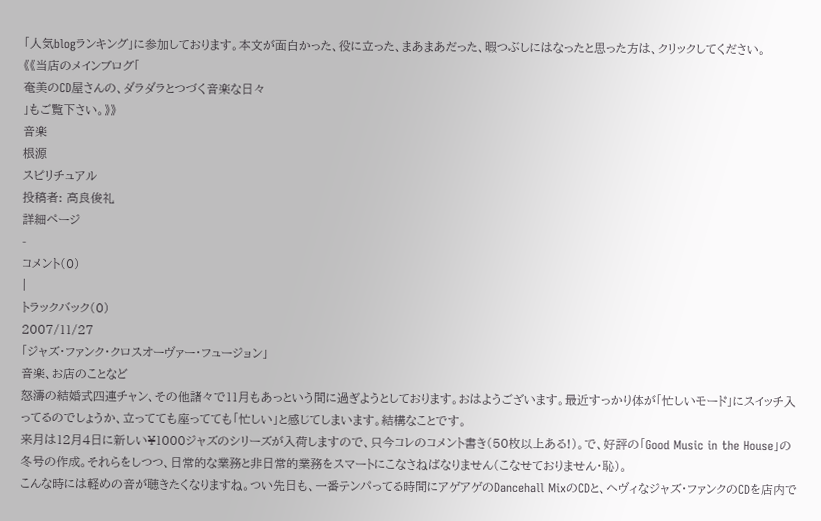「人気blogランキング」に参加しております。本文が面白かった、役に立った、まあまあだった、暇つぶしにはなったと思った方は、クリックしてください。
《《当店のメインブログ「
奄美のCD屋さんの、ダラダラとつづく音楽な日々
」もご覧下さい。》》
音楽
根源
スピリチュアル
投稿者: 高良俊礼
詳細ページ
-
コメント(0)
|
トラックバック(0)
2007/11/27
「ジャズ・ファンク・クロスオーヴァー・フュージョン」
音楽、お店のことなど
怒濤の結婚式四連チャン、その他諸々で11月もあっという間に過ぎようとしております。おはようございます。最近すっかり体が「忙しいモード」にスイッチ入ってるのでしょうか、立ってても座ってても「忙しい」と感じてしまいます。結構なことです。
来月は12月4日に新しい¥1000ジャズのシリーズが入荷しますので、只今コレのコメント書き(50枚以上ある!)。で、好評の「Good Music in the House」の冬号の作成。それらをしつつ、日常的な業務と非日常的業務をスマートにこなさねばなりません(こなせておりません・恥)。
こんな時には軽めの音が聴きたくなりますね。つい先日も、一番テンパってる時間にアゲアゲのDancehall MixのCDと、ヘヴィなジャズ・ファンクのCDを店内で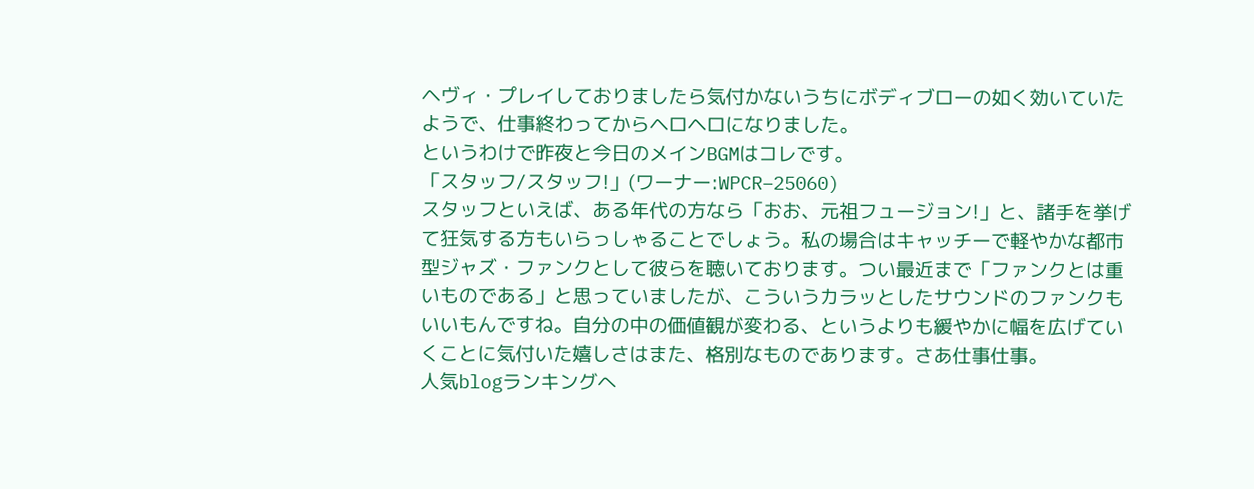ヘヴィ・プレイしておりましたら気付かないうちにボディブローの如く効いていたようで、仕事終わってからヘロヘロになりました。
というわけで昨夜と今日のメインBGMはコレです。
「スタッフ/スタッフ!」(ワーナー:WPCR−25060)
スタッフといえば、ある年代の方なら「おお、元祖フュージョン!」と、諸手を挙げて狂気する方もいらっしゃることでしょう。私の場合はキャッチーで軽やかな都市型ジャズ・ファンクとして彼らを聴いております。つい最近まで「ファンクとは重いものである」と思っていましたが、こういうカラッとしたサウンドのファンクもいいもんですね。自分の中の価値観が変わる、というよりも緩やかに幅を広げていくことに気付いた嬉しさはまた、格別なものであります。さあ仕事仕事。
人気blogランキングへ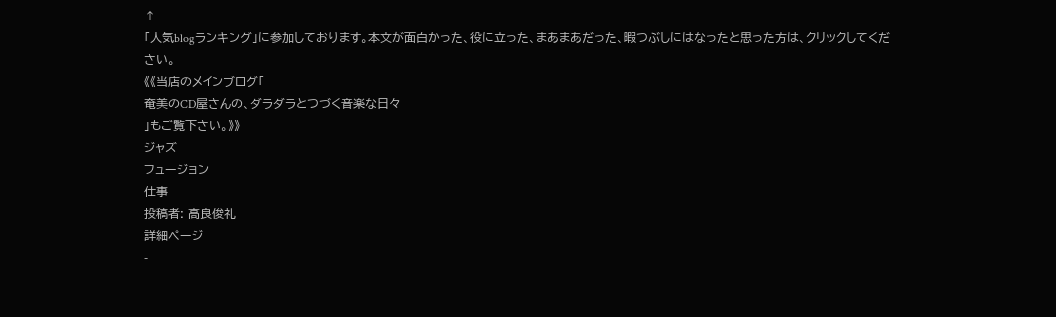↑
「人気blogランキング」に参加しております。本文が面白かった、役に立った、まあまあだった、暇つぶしにはなったと思った方は、クリックしてください。
《《当店のメインブログ「
奄美のCD屋さんの、ダラダラとつづく音楽な日々
」もご覧下さい。》》
ジャズ
フュージョン
仕事
投稿者: 高良俊礼
詳細ページ
-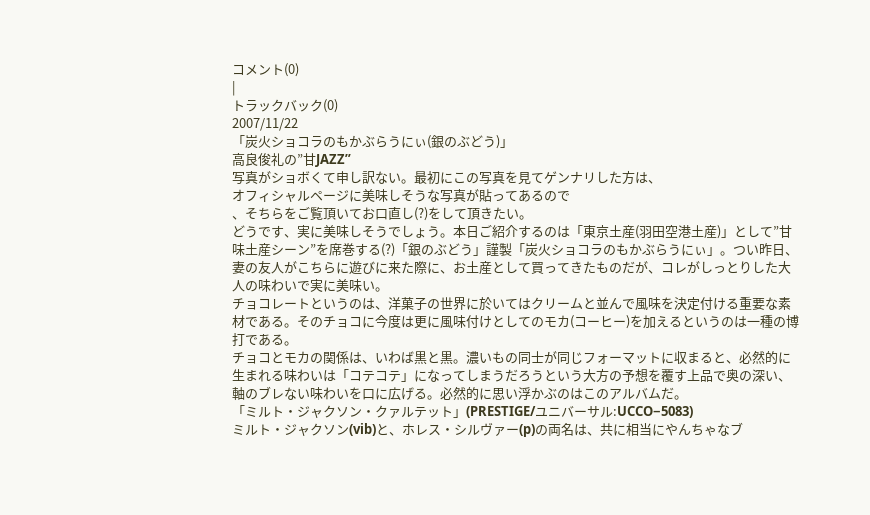コメント(0)
|
トラックバック(0)
2007/11/22
「炭火ショコラのもかぶらうにぃ(銀のぶどう)」
高良俊礼の”甘JAZZ”
写真がショボくて申し訳ない。最初にこの写真を見てゲンナリした方は、
オフィシャルページに美味しそうな写真が貼ってあるので
、そちらをご覧頂いてお口直し(?)をして頂きたい。
どうです、実に美味しそうでしょう。本日ご紹介するのは「東京土産(羽田空港土産)」として”甘味土産シーン”を席巻する(?)「銀のぶどう」謹製「炭火ショコラのもかぶらうにぃ」。つい昨日、妻の友人がこちらに遊びに来た際に、お土産として買ってきたものだが、コレがしっとりした大人の味わいで実に美味い。
チョコレートというのは、洋菓子の世界に於いてはクリームと並んで風味を決定付ける重要な素材である。そのチョコに今度は更に風味付けとしてのモカ(コーヒー)を加えるというのは一種の博打である。
チョコとモカの関係は、いわば黒と黒。濃いもの同士が同じフォーマットに収まると、必然的に生まれる味わいは「コテコテ」になってしまうだろうという大方の予想を覆す上品で奥の深い、軸のブレない味わいを口に広げる。必然的に思い浮かぶのはこのアルバムだ。
「ミルト・ジャクソン・クァルテット」(PRESTIGE/ユニバーサル:UCCO−5083)
ミルト・ジャクソン(vib)と、ホレス・シルヴァー(p)の両名は、共に相当にやんちゃなブ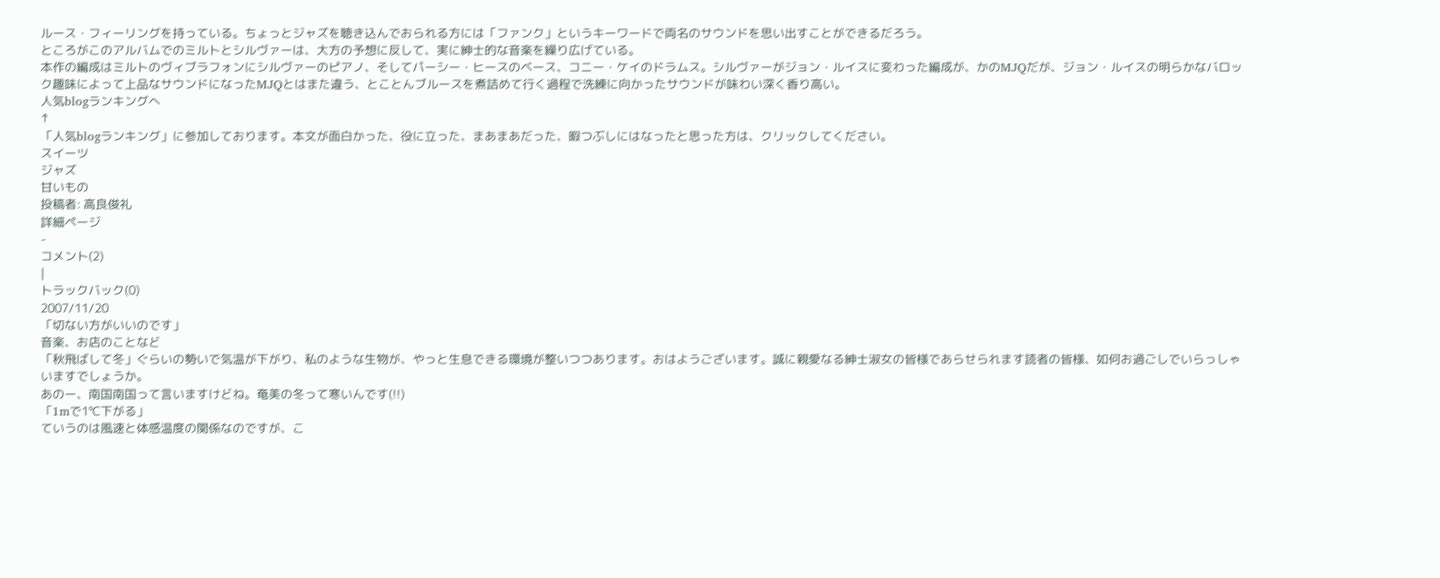ルース・フィーリングを持っている。ちょっとジャズを聴き込んでおられる方には「ファンク」というキーワードで両名のサウンドを思い出すことができるだろう。
ところがこのアルバムでのミルトとシルヴァーは、大方の予想に反して、実に紳士的な音楽を繰り広げている。
本作の編成はミルトのヴィブラフォンにシルヴァーのピアノ、そしてパーシー・ヒースのベース、コニー・ケイのドラムス。シルヴァーがジョン・ルイスに変わった編成が、かのMJQだが、ジョン・ルイスの明らかなバロック趣味によって上品なサウンドになったMJQとはまた違う、とことんブルースを煮詰めて行く過程で洗練に向かったサウンドが味わい深く香り高い。
人気blogランキングへ
↑
「人気blogランキング」に参加しております。本文が面白かった、役に立った、まあまあだった、暇つぶしにはなったと思った方は、クリックしてください。
スイーツ
ジャズ
甘いもの
投稿者: 高良俊礼
詳細ページ
-
コメント(2)
|
トラックバック(0)
2007/11/20
「切ない方がいいのです」
音楽、お店のことなど
「秋飛ばして冬」ぐらいの勢いで気温が下がり、私のような生物が、やっと生息できる環境が整いつつあります。おはようございます。誠に親愛なる紳士淑女の皆様であらせられます読者の皆様、如何お過ごしでいらっしゃいますでしょうか。
あのー、南国南国って言いますけどね。奄美の冬って寒いんです(!!)
「1mで1℃下がる」
ていうのは風速と体感温度の関係なのですが、こ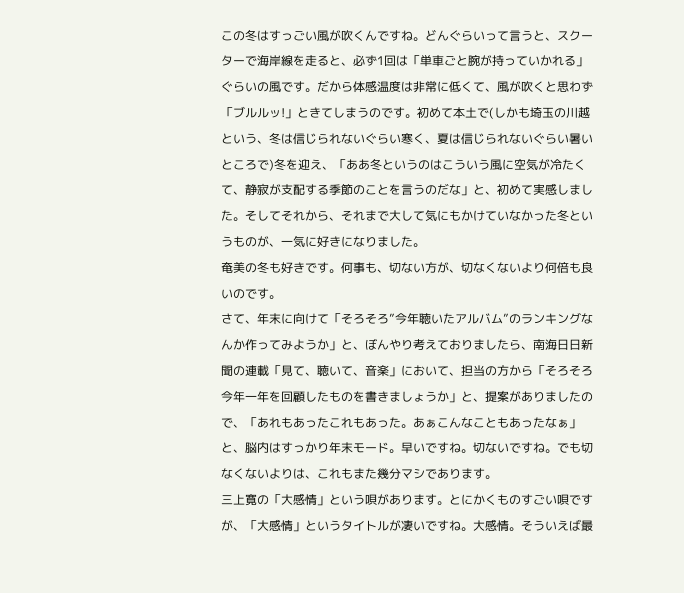この冬はすっごい風が吹くんですね。どんぐらいって言うと、スクーターで海岸線を走ると、必ず1回は「単車ごと腕が持っていかれる」ぐらいの風です。だから体感温度は非常に低くて、風が吹くと思わず「ブルルッ!」ときてしまうのです。初めて本土で(しかも埼玉の川越という、冬は信じられないぐらい寒く、夏は信じられないぐらい暑いところで)冬を迎え、「ああ冬というのはこういう風に空気が冷たくて、静寂が支配する季節のことを言うのだな」と、初めて実感しました。そしてそれから、それまで大して気にもかけていなかった冬というものが、一気に好きになりました。
奄美の冬も好きです。何事も、切ない方が、切なくないより何倍も良いのです。
さて、年末に向けて「そろそろ”今年聴いたアルバム”のランキングなんか作ってみようか」と、ぼんやり考えておりましたら、南海日日新聞の連載「見て、聴いて、音楽」において、担当の方から「そろそろ今年一年を回顧したものを書きましょうか」と、提案がありましたので、「あれもあったこれもあった。あぁこんなこともあったなぁ」と、脳内はすっかり年末モード。早いですね。切ないですね。でも切なくないよりは、これもまた幾分マシであります。
三上寛の「大感情」という唄があります。とにかくものすごい唄ですが、「大感情」というタイトルが凄いですね。大感情。そういえば最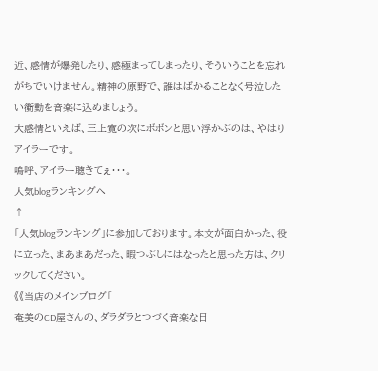近、感情が爆発したり、感極まってしまったり、そういうことを忘れがちでいけません。精神の原野で、誰はばかることなく号泣したい衝動を音楽に込めましょう。
大感情といえば、三上寛の次にボボンと思い浮かぶのは、やはりアイラーです。
嗚呼、アイラー聴きてぇ・・・。
人気blogランキングへ
↑
「人気blogランキング」に参加しております。本文が面白かった、役に立った、まあまあだった、暇つぶしにはなったと思った方は、クリックしてください。
《《当店のメインブログ「
奄美のCD屋さんの、ダラダラとつづく音楽な日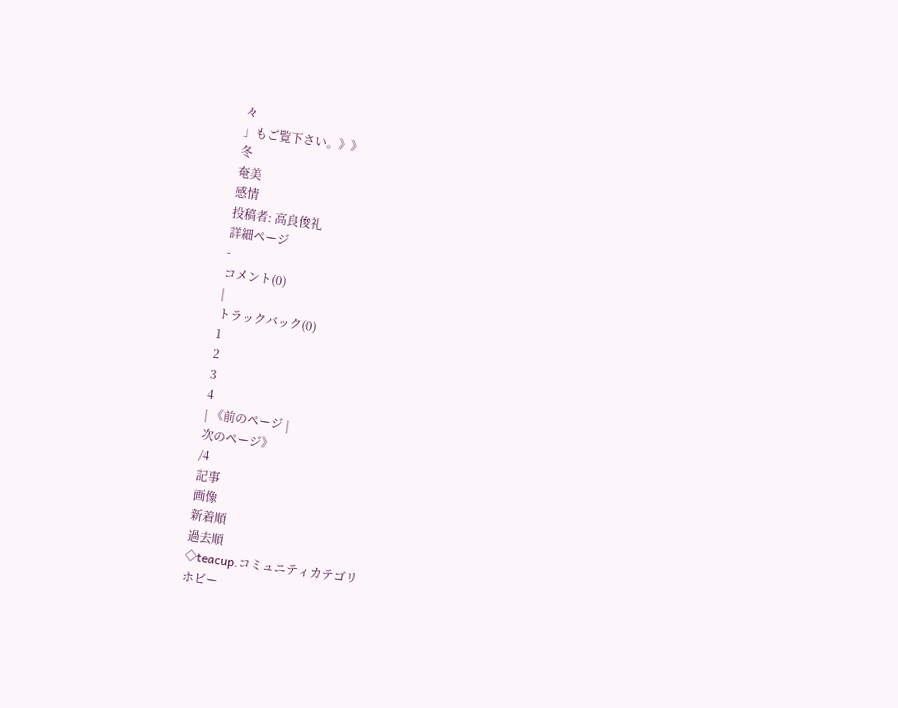々
」もご覧下さい。》》
冬
奄美
感情
投稿者: 高良俊礼
詳細ページ
-
コメント(0)
|
トラックバック(0)
1
2
3
4
| 《前のページ |
次のページ》
/4
記事
画像
新着順
過去順
◇teacup.コミュニティカテゴリ
ホビー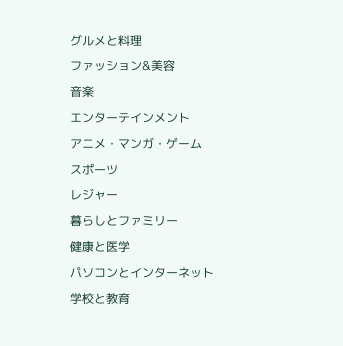グルメと料理
ファッション&美容
音楽
エンターテインメント
アニメ・マンガ・ゲーム
スポーツ
レジャー
暮らしとファミリー
健康と医学
パソコンとインターネット
学校と教育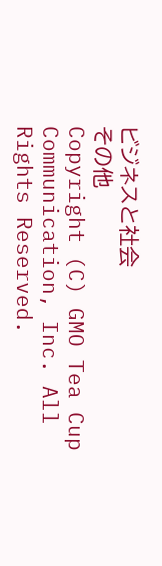ビジネスと社会
その他
Copyright (C) GMO Tea Cup Communication, Inc. All Rights Reserved.